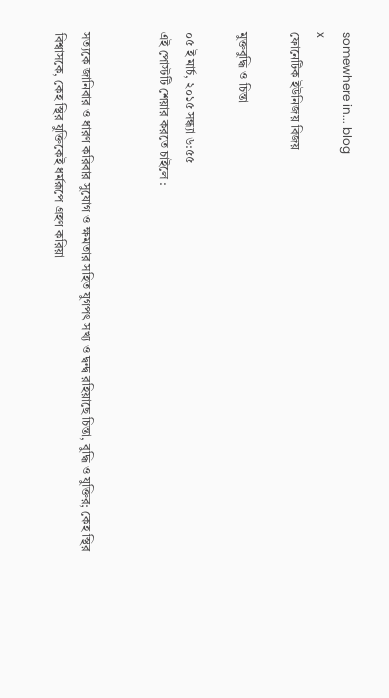somewhere in... blog
x
ফোনেটিক ইউনিজয় বিজয়

মুক্তবুদ্ধি ও চিন্তা

০৫ ই মার্চ, ২০১৫ সন্ধ্যা ৬:৫৫
এই পোস্টটি শেয়ার করতে চাইলে :


সত্যকে জানিবার ও ধারণ করিবার সুযোগ ও ক্ষমতার সহিত যুগপৎ সখ্য ও দ্বন্দ্ব রহিয়াছে চিন্তা, বুদ্ধি ও যুক্তির; কেহ স্থির বিশ্বাসকে, কেহ স্থির যুক্তিকেই ধর্মরূপে গ্রহণ করিয়া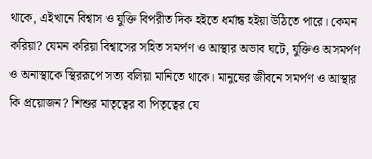থাকে, এইখানে বিশ্বাস ও যুক্তি বিপরীত দিক হইতে ধর্মান্ধ হইয়া উঠিতে পারে। কেমন করিয়া? যেমন করিয়া বিশ্বাসের সহিত সমর্পণ ও আস্থার অভাব ঘটে, যুক্তিও অসমর্পণ ও অনাস্থাকে স্থিররূপে সত্য বলিয়া মানিতে থাকে। মানুষের জীবনে সমর্পণ ও আস্থার কি প্রয়োজন? শিশুর মাতৃত্বের বা পিতৃত্বের যে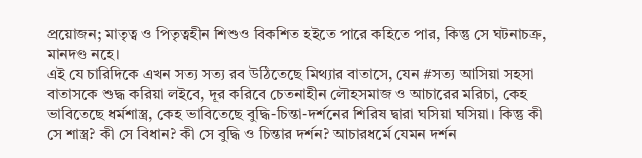প্রয়োজন; মাতৃত্ব ও পিতৃত্বহীন শিশুও বিকশিত হইতে পারে কহিতে পার, কিন্তু সে ঘটনাচক্র, মানদণ্ড নহে।
এই যে চারিদিকে এখন সত্য সত্য রব উঠিতেছে মিথ্যার বাতাসে, যেন #সত্য আসিয়া সহসা বাতাসকে শুদ্ধ করিয়া লইবে, দূর করিবে চেতনাহীন লৌহসমাজ ও আচারের মরিচা, কেহ ভাবিতেছে ধর্মশাস্ত্র, কেহ ভাবিতেছে বুদ্ধি-চিন্তা-দর্শনের শিরিষ দ্বারা ঘসিয়া ঘসিয়া। কিন্তু কী সে শাস্ত্র? কী সে বিধান? কী সে বুদ্ধি ও চিন্তার দর্শন? আচারধর্মে যেমন দর্শন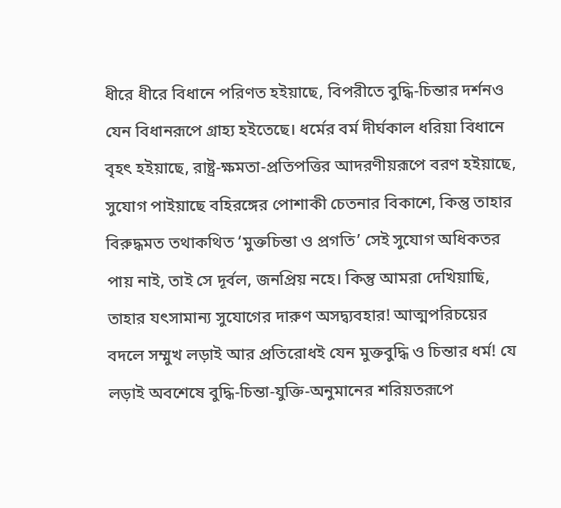ধীরে ধীরে বিধানে পরিণত হইয়াছে, বিপরীতে বুদ্ধি-চিন্তার দর্শনও যেন বিধানরূপে গ্রাহ্য হইতেছে। ধর্মের বর্ম দীর্ঘকাল ধরিয়া বিধানে বৃহৎ হইয়াছে, রাষ্ট্র-ক্ষমতা-প্রতিপত্তির আদরণীয়রূপে বরণ হইয়াছে, সুযোগ পাইয়াছে বহিরঙ্গের পোশাকী চেতনার বিকাশে, কিন্তু তাহার বিরুদ্ধমত তথাকথিত ‘মুক্তচিন্তা ও প্রগতি’ সেই সুযোগ অধিকতর পায় নাই, তাই সে দূর্বল, জনপ্রিয় নহে। কিন্তু আমরা দেখিয়াছি, তাহার যৎসামান্য সুযোগের দারুণ অসদ্ব্যবহার! আত্মপরিচয়ের বদলে সম্মুখ লড়াই আর প্রতিরোধই যেন মুক্তবুদ্ধি ও চিন্তার ধর্ম! যে লড়াই অবশেষে বুদ্ধি-চিন্তা-যুক্তি-অনুমানের শরিয়তরূপে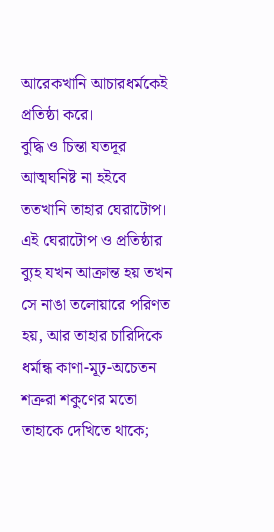আরেকখানি আচারধর্মকেই প্রতিষ্ঠা করে।
বুদ্ধি ও চিন্তা যতদূর আত্মঘনিষ্ট না হইবে ততখানি তাহার ঘেরাটোপ। এই ঘেরাটোপ ও প্রতিষ্ঠার ব্যুহ যখন আক্রান্ত হয় তখন সে নাঙা তলোয়ারে পরিণত হয়, আর তাহার চারিদিকে ধর্মান্ধ কাণা-মূঢ়-অচেতন শত্রুরা শকুণের মতো তাহাকে দেখিতে থাকে;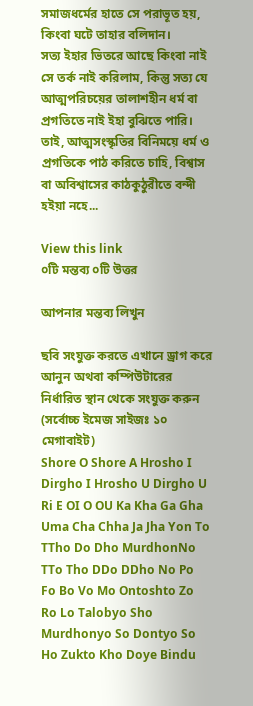সমাজধর্মের হাতে সে পরাভূত হয়, কিংবা ঘটে তাহার বলিদান।
সত্য ইহার ভিতরে আছে কিংবা নাই সে তর্ক নাই করিলাম, কিন্তু সত্য যে আত্মপরিচয়ের তালাশহীন ধর্ম বা প্রগতিতে নাই ইহা বুঝিতে পারি। তাই, আত্মসংস্কৃতির বিনিময়ে ধর্ম ও প্রগতিকে পাঠ করিতে চাহি, বিশ্বাস বা অবিশ্বাসের কাঠকুঠুরীতে বন্দী হইয়া নহে...

View this link
০টি মন্তব্য ০টি উত্তর

আপনার মন্তব্য লিখুন

ছবি সংযুক্ত করতে এখানে ড্রাগ করে আনুন অথবা কম্পিউটারের নির্ধারিত স্থান থেকে সংযুক্ত করুন (সর্বোচ্চ ইমেজ সাইজঃ ১০ মেগাবাইট)
Shore O Shore A Hrosho I Dirgho I Hrosho U Dirgho U Ri E OI O OU Ka Kha Ga Gha Uma Cha Chha Ja Jha Yon To TTho Do Dho MurdhonNo TTo Tho DDo DDho No Po Fo Bo Vo Mo Ontoshto Zo Ro Lo Talobyo Sho Murdhonyo So Dontyo So Ho Zukto Kho Doye Bindu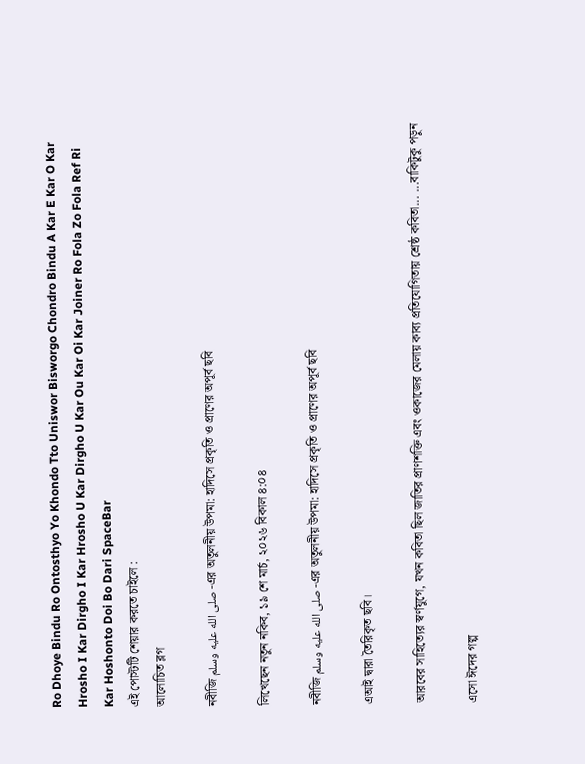Ro Dhoye Bindu Ro Ontosthyo Yo Khondo Tto Uniswor Bisworgo Chondro Bindu A Kar E Kar O Kar Hrosho I Kar Dirgho I Kar Hrosho U Kar Dirgho U Kar Ou Kar Oi Kar Joiner Ro Fola Zo Fola Ref Ri Kar Hoshonto Doi Bo Dari SpaceBar
এই পোস্টটি শেয়ার করতে চাইলে :
আলোচিত ব্লগ

নবীজি صلى الله عليه وسلم -এর অতুলনীয় উপমা: হাদিসে প্রকৃতি ও প্রাণের অপূর্ব ছবি

লিখেছেন নতুন নকিব, ১৯ শে মার্চ, ২০২৬ বিকাল ৪:০৪

নবীজি صلى الله عليه وسلم -এর অতুলনীয় উপমা: হাদিসে প্রকৃতি ও প্রাণের অপূর্ব ছবি

এআই দ্বারা তৈরিকৃত ছবি।

আরবের সাহিত্যের স্বর্ণযুগে, যখন কবিতা ছিল জাতির প্রাণশক্তি এবং ওকাজের মেলায় কাব্য প্রতিযোগিতায় শ্রেষ্ঠ কবিতা... ...বাকিটুকু পড়ুন

এসো ঈদের গল্প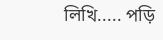লিখি..... পড়ি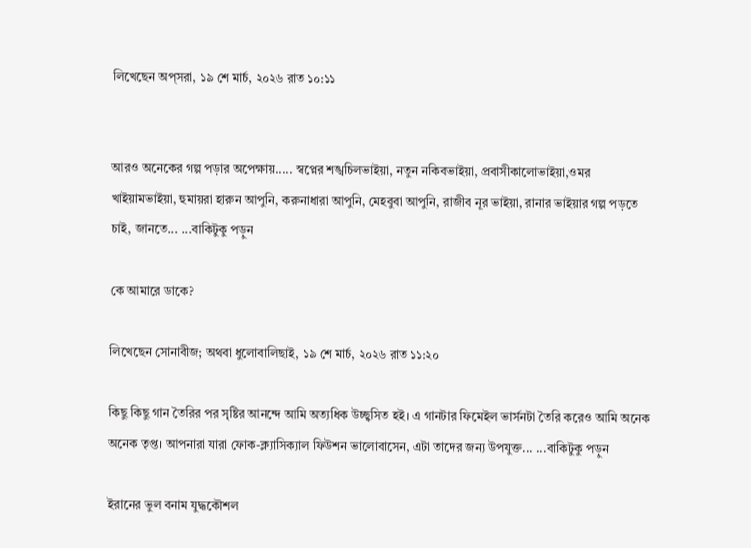লিখেছেন অপ্‌সরা, ১৯ শে মার্চ, ২০২৬ রাত ১০:১১


আরও অনেকের গল্প পড়ার অপেক্ষায়..... স্বপ্নের শঙ্খচিলভাইয়া, নতুন নকিবভাইয়া, প্রবাসীকালোভাইয়া,ওমর খাইয়ামভাইয়া, হুমায়রা হারুন আপুনি, করুনাধারা আপুনি, মেহবুবা আপুনি, রাজীব নূর ভাইয়া, রানার ভাইয়ার গল্প পড়তে চাই, জানতে... ...বাকিটুকু পড়ুন

কে আমারে ডাকে?

লিখেছেন সোনাবীজ; অথবা ধুলোবালিছাই, ১৯ শে মার্চ, ২০২৬ রাত ১১:২০

কিছু কিছু গান তৈরির পর সৃষ্টির আনন্দে আমি অত্যধিক উচ্ছ্বসিত হই। এ গানটার ফিমেইল ভার্সনটা তৈরি করেও আমি অনেক অনেক তৃপ্ত। আপনারা যারা ফোক-ক্ল্যাসিক্যাল ফিউশন ভালোবাসেন, এটা তাদের জন্য উপযুক্ত... ...বাকিটুকু পড়ুন

ইরানের ভুল বনাম যুদ্ধকৌশল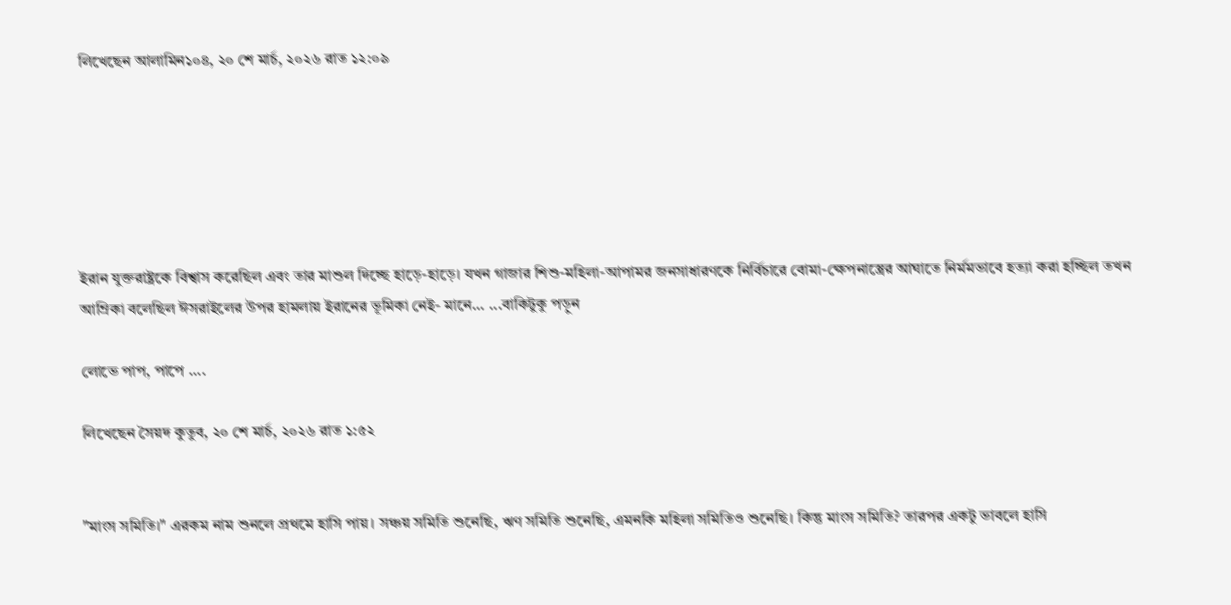লিখেছেন আলামিন১০৪, ২০ শে মার্চ, ২০২৬ রাত ১২:০৯






ইরান যুক্তরাষ্ট্রকে বিশ্বাস করেছিল এবং তার মাশুল দিচ্ছে হাড়ে-হাড়ে। যখন গাজার শিশু-মহিলা-আপামর জনসাধারণকে নির্বিচারে বোমা-ক্ষেপনাস্ত্রের আঘাতে নির্মমভাবে হত্যা করা হচ্ছিল তখন আম্রিকা বলেছিল ঈসরাইলের উপর হামলায় ইরানের ভূমিকা নেই- মানে... ...বাকিটুকু পড়ুন

লোভে পাপ, পাপে ....

লিখেছেন সৈয়দ কুতুব, ২০ শে মার্চ, ২০২৬ রাত ১:৫২


"মাংস সমিতি।" এরকম নাম শুনলে প্রথমে হাসি পায়। সঞ্চয় সমিতি শুনেছি, ঋণ সমিতি শুনেছি, এমনকি মহিলা সমিতিও শুনেছি। কিন্তু মাংস সমিতি? তারপর একটু ভাবলে হাসি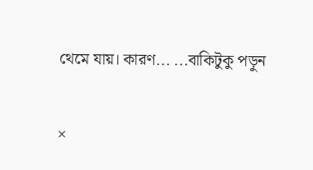থেমে যায়। কারণ... ...বাকিটুকু পড়ুন

×